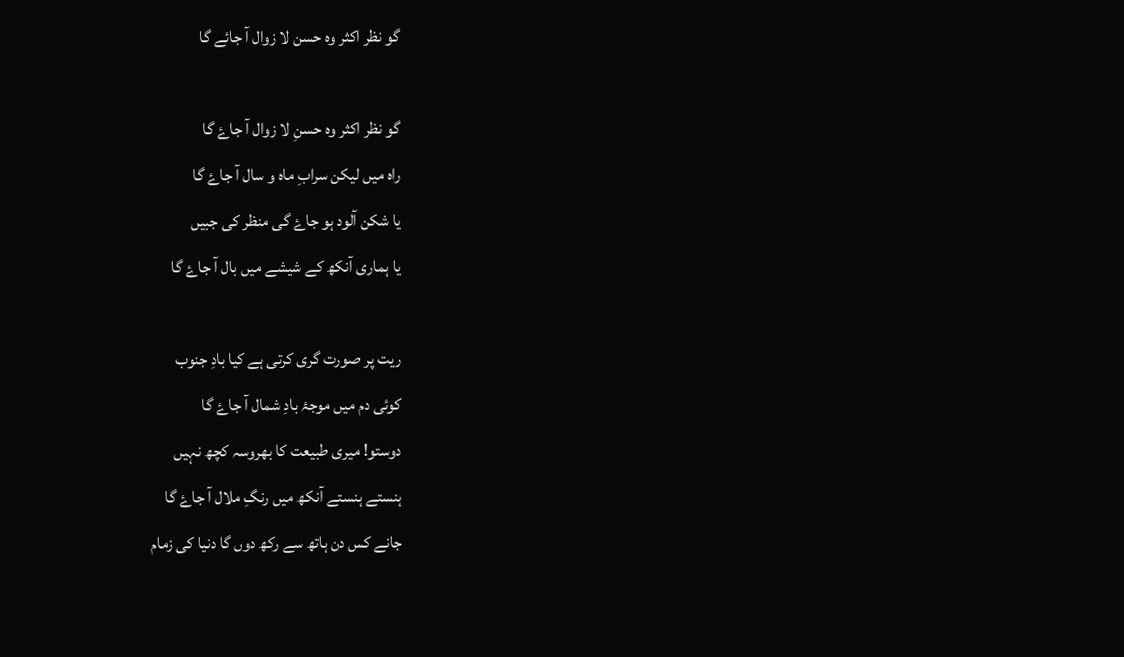گو نظر اکثر وہ حسن لا زوال آ جائے گا

گو نظر اکثر وہ حسنِ لا زوال آ جاۓ گا
راہ میں لیکن سرابِ ماہ و سال آ جاۓ گا
یا شکن آلود ہو جاۓ گی منظر کی جبیں
یا ہماری آنکھ کے شیشے میں بال آ جاۓ گا

ریت پر صورت گری کرتی ہے کیا بادِ جنوب
کوئی دم میں موجۂ بادِ شمال آ جاۓ گا
دوستو! میری طبیعت کا بھروسہ کچھ نہیں
ہنستے ہنستے آنکھ میں رنگِ ملال آ جاۓ گا
جانے کس دن ہاتھ سے رکھ دوں گا دنیا کی زمام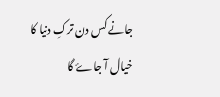جانے کس دن ترکِ دنیا کا خیال آ جاۓ گا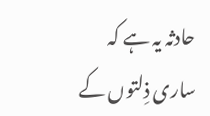حادثہ یہ ہے کہ ساری ذِلتوں کے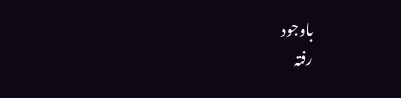باوجود
رفتہ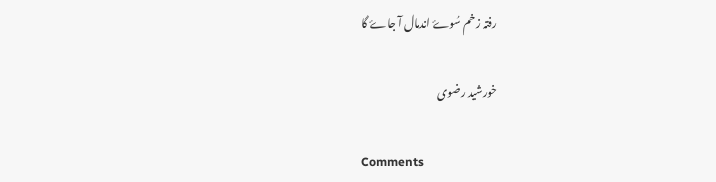رفتہ زخم سُوۓ اندمال آ جاۓ گا

خورشید رضوی

Comments